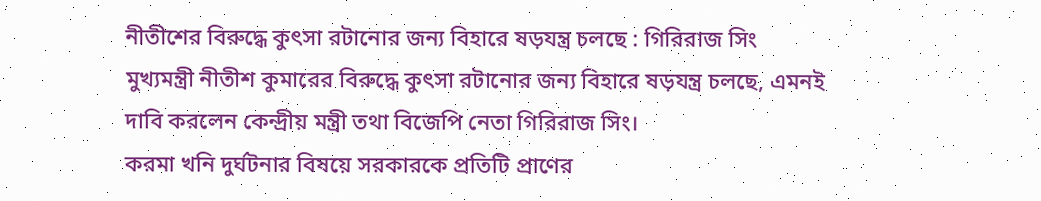নীতীশের বিরুদ্ধে কুৎসা রটানোর জন্য বিহারে ষড়যন্ত্র চলছে : গিরিরাজ সিং
মুখ্যমন্ত্রী নীতীশ কুমারের বিরুদ্ধে কুৎসা রটানোর জন্য বিহারে ষড়যন্ত্র চলছে, এমনই দাবি করলেন কেন্দ্রীয় মন্ত্রী তথা বিজেপি নেতা গিরিরাজ সিং।
করমা খনি দুর্ঘটনার বিষয়ে সরকারকে প্রতিটি প্রাণের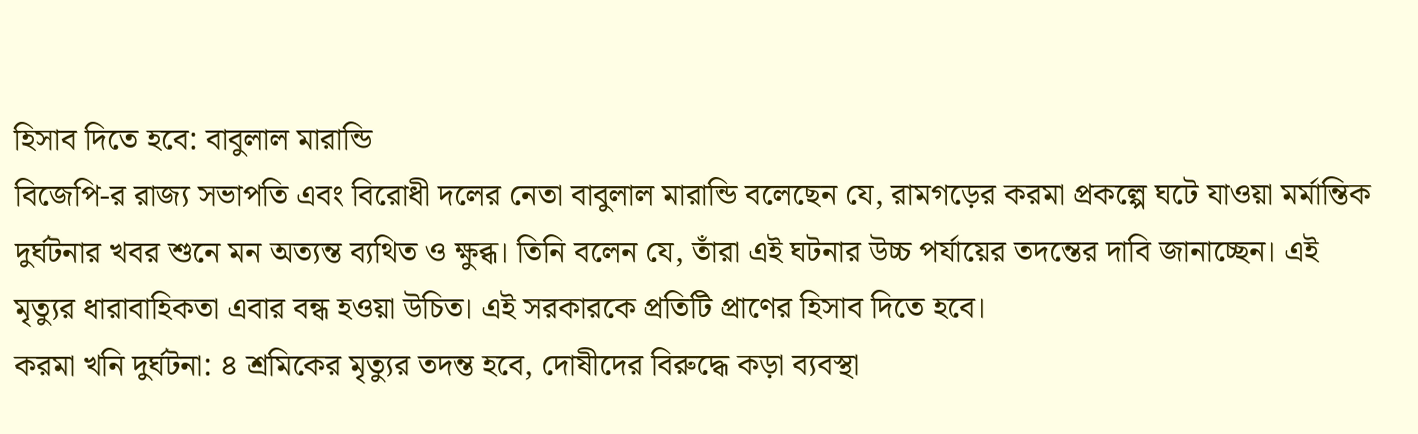হিসাব দিতে হবে: বাবুলাল মারান্ডি
বিজেপি-র রাজ্য সভাপতি এবং বিরোধী দলের নেতা বাবুলাল মারান্ডি বলেছেন যে, রামগড়ের করমা প্রকল্পে ঘটে যাওয়া মর্মান্তিক দুর্ঘটনার খবর শুনে মন অত্যন্ত ব্যথিত ও ক্ষুব্ধ। তিনি বলেন যে, তাঁরা এই ঘটনার উচ্চ পর্যায়ের তদন্তের দাবি জানাচ্ছেন। এই মৃত্যুর ধারাবাহিকতা এবার বন্ধ হওয়া উচিত। এই সরকারকে প্রতিটি প্রাণের হিসাব দিতে হবে।
করমা খনি দুর্ঘটনা: ৪ শ্রমিকের মৃত্যুর তদন্ত হবে, দোষীদের বিরুদ্ধে কড়া ব্যবস্থা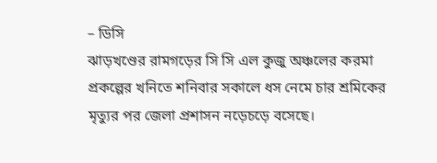– ডিসি
ঝাড়খণ্ডের রামগড়ের সি সি এল কুজু অঞ্চলের করমা প্রকল্পের খনিতে শনিবার সকালে ধস নেমে চার শ্রমিকের মৃত্যুর পর জেলা প্রশাসন নড়েচড়ে বসেছে।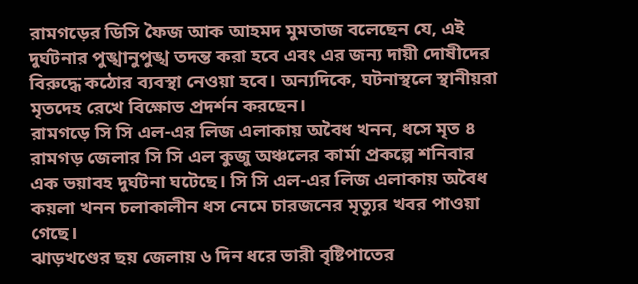রামগড়ের ডিসি ফৈজ আক আহমদ মুমতাজ বলেছেন যে, এই দুর্ঘটনার পুঙ্খানুপুঙ্খ তদন্ত করা হবে এবং এর জন্য দায়ী দোষীদের বিরুদ্ধে কঠোর ব্যবস্থা নেওয়া হবে। অন্যদিকে, ঘটনাস্থলে স্থানীয়রা মৃতদেহ রেখে বিক্ষোভ প্রদর্শন করছেন।
রামগড়ে সি সি এল-এর লিজ এলাকায় অবৈধ খনন, ধসে মৃত ৪
রামগড় জেলার সি সি এল কুজু অঞ্চলের কার্মা প্রকল্পে শনিবার এক ভয়াবহ দুর্ঘটনা ঘটেছে। সি সি এল-এর লিজ এলাকায় অবৈধ কয়লা খনন চলাকালীন ধস নেমে চারজনের মৃত্যুর খবর পাওয়া গেছে।
ঝাড়খণ্ডের ছয় জেলায় ৬ দিন ধরে ভারী বৃষ্টিপাতের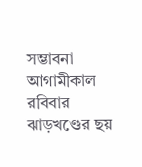সম্ভাবনা
আগামীকাল রবিবার ঝাড়খণ্ডের ছয়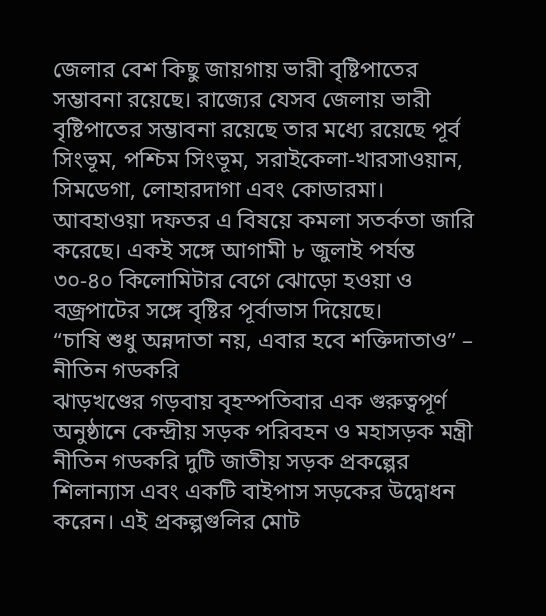জেলার বেশ কিছু জায়গায় ভারী বৃষ্টিপাতের সম্ভাবনা রয়েছে। রাজ্যের যেসব জেলায় ভারী বৃষ্টিপাতের সম্ভাবনা রয়েছে তার মধ্যে রয়েছে পূর্ব সিংভূম, পশ্চিম সিংভূম, সরাইকেলা-খারসাওয়ান, সিমডেগা, লোহারদাগা এবং কোডারমা। আবহাওয়া দফতর এ বিষয়ে কমলা সতর্কতা জারি করেছে। একই সঙ্গে আগামী ৮ জুলাই পর্যন্ত ৩০-৪০ কিলোমিটার বেগে ঝোড়ো হওয়া ও বজ্রপাটের সঙ্গে বৃষ্টির পূর্বাভাস দিয়েছে।
“চাষি শুধু অন্নদাতা নয়, এবার হবে শক্তিদাতাও” – নীতিন গডকরি
ঝাড়খণ্ডের গড়বায় বৃহস্পতিবার এক গুরুত্বপূর্ণ অনুষ্ঠানে কেন্দ্রীয় সড়ক পরিবহন ও মহাসড়ক মন্ত্রী নীতিন গডকরি দুটি জাতীয় সড়ক প্রকল্পের শিলান্যাস এবং একটি বাইপাস সড়কের উদ্বোধন করেন। এই প্রকল্পগুলির মোট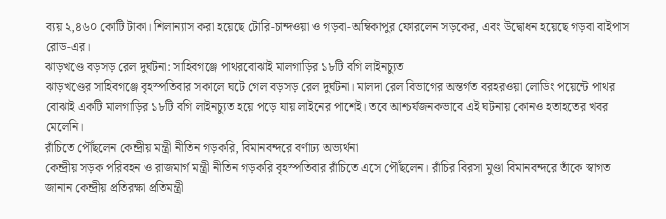ব্যয় ২,৪৬০ কোটি টাকা। শিলান্যাস করা হয়েছে টোরি-চান্দওয়া ও গড়বা-অম্বিকাপুর ফোরলেন সড়কের, এবং উদ্বোধন হয়েছে গড়বা বাইপাস রোড-এর।
ঝাড়খণ্ডে বড়সড় রেল দুর্ঘটনা: সাহিবগঞ্জে পাথরবোঝাই মালগাড়ির ১৮টি বগি লাইনচ্যুত
ঝাড়খণ্ডের সাহিবগঞ্জে বৃহস্পতিবার সকালে ঘটে গেল বড়সড় রেল দুর্ঘটনা। মালদা রেল বিভাগের অন্তর্গত বরহরওয়া লোডিং পয়েন্টে পাথর বোঝাই একটি মালগাড়ির ১৮টি বগি লাইনচ্যুত হয়ে পড়ে যায় লাইনের পাশেই। তবে আশ্চর্যজনকভাবে এই ঘটনায় কোনও হতাহতের খবর মেলেনি।
রাঁচিতে পৌঁছলেন কেন্দ্রীয় মন্ত্রী নীতিন গড়করি, বিমানবন্দরে বর্ণাঢ্য অভ্যর্থনা
কেন্দ্রীয় সড়ক পরিবহন ও রাজমার্গ মন্ত্রী নীতিন গড়করি বৃহস্পতিবার রাঁচিতে এসে পৌঁছলেন। রাঁচির বিরসা মুণ্ডা বিমানবন্দরে তাঁকে স্বাগত জানান কেন্দ্রীয় প্রতিরক্ষা প্রতিমন্ত্রী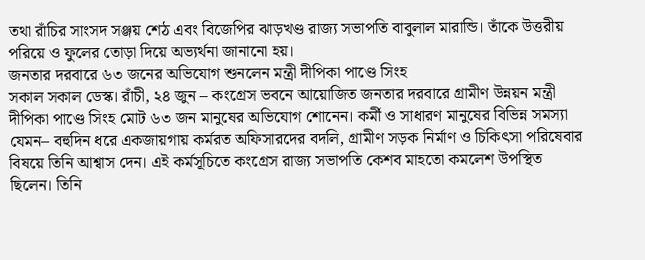তথা রাঁচির সাংসদ সঞ্জয় শেঠ এবং বিজেপির ঝাড়খণ্ড রাজ্য সভাপতি বাবুলাল মারান্ডি। তাঁকে উত্তরীয় পরিয়ে ও ফুলের তোড়া দিয়ে অভ্যর্থনা জানানো হয়।
জনতার দরবারে ৬৩ জনের অভিযোগ শুনলেন মন্ত্রী দীপিকা পাণ্ডে সিংহ
সকাল সকাল ডেস্ক। রাঁচী, ২৪ জুন – কংগ্রেস ভবনে আয়োজিত জনতার দরবারে গ্রামীণ উন্নয়ন মন্ত্রী দীপিকা পাণ্ডে সিংহ মোট ৬৩ জন মানুষের অভিযোগ শোনেন। কর্মী ও সাধারণ মানুষের বিভিন্ন সমস্যা যেমন– বহুদিন ধরে একজায়গায় কর্মরত অফিসারদের বদলি, গ্রামীণ সড়ক নির্মাণ ও চিকিৎসা পরিষেবার বিষয়ে তিনি আশ্বাস দেন। এই কর্মসূচিতে কংগ্রেস রাজ্য সভাপতি কেশব মাহতো কমলেশ উপস্থিত ছিলেন। তিনি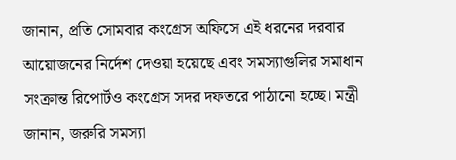জানান, প্রতি সোমবার কংগ্রেস অফিসে এই ধরনের দরবার আয়োজনের নির্দেশ দেওয়া হয়েছে এবং সমস্যাগুলির সমাধান সংক্রান্ত রিপোর্টও কংগ্রেস সদর দফতরে পাঠানো হচ্ছে। মন্ত্রী জানান, জরুরি সমস্যা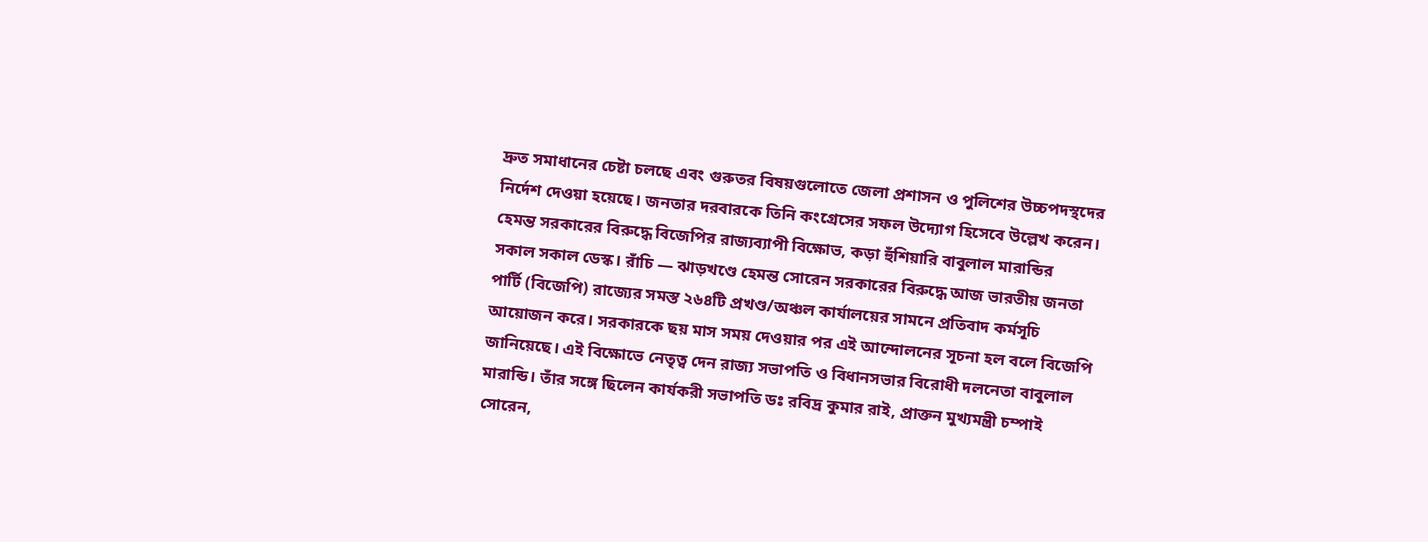দ্রুত সমাধানের চেষ্টা চলছে এবং গুরুতর বিষয়গুলোতে জেলা প্রশাসন ও পুলিশের উচ্চপদস্থদের নির্দেশ দেওয়া হয়েছে। জনতার দরবারকে তিনি কংগ্রেসের সফল উদ্যোগ হিসেবে উল্লেখ করেন।
হেমন্ত সরকারের বিরুদ্ধে বিজেপির রাজ্যব্যাপী বিক্ষোভ, কড়া হুঁশিয়ারি বাবুলাল মারান্ডির
সকাল সকাল ডেস্ক। রাঁচি — ঝাড়খণ্ডে হেমন্ত সোরেন সরকারের বিরুদ্ধে আজ ভারতীয় জনতা পার্টি (বিজেপি) রাজ্যের সমস্ত ২৬৪টি প্রখণ্ড/অঞ্চল কার্যালয়ের সামনে প্রতিবাদ কর্মসূচি আয়োজন করে। সরকারকে ছয় মাস সময় দেওয়ার পর এই আন্দোলনের সূচনা হল বলে বিজেপি জানিয়েছে। এই বিক্ষোভে নেতৃত্ব দেন রাজ্য সভাপতি ও বিধানসভার বিরোধী দলনেতা বাবুলাল মারান্ডি। তাঁর সঙ্গে ছিলেন কার্যকরী সভাপতি ডঃ রবিদ্র কুমার রাই, প্রাক্তন মুখ্যমন্ত্রী চম্পাই সোরেন,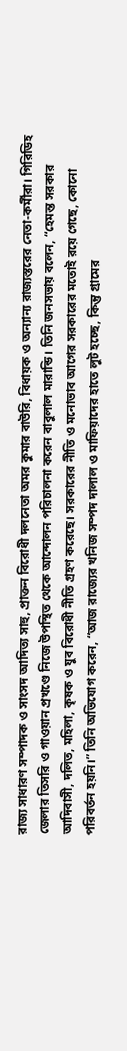রাজ্য সাধারণ সম্পাদক ও সাংসদ আদিত্য সাহু, প্রাক্তন বিরোধী দলনেতা অমর কুমার বাউরি, বিধায়ক ও অন্যান্য রাজ্যস্তরের নেতা-কর্মীরা। গিরিডিহ জেলার তিসরি ও গাওয়ান প্রখণ্ডে নিজে উপস্থিত থেকে আন্দোলন পরিচালনা করেন বাবুলাল মারান্ডি। তিনি জনসভায় বলেন, “হেমন্ত সরকার আদিবাসী, দলিত, মহিলা, কৃষক ও যুব বিরোধী নীতি গ্রহণ করেছে। সরকারের নীতি ও মনোভাব আগের সরকারের মতোই রয়ে গেছে, কোনো পরিবর্তন হয়নি।” তিনি অভিযোগ করেন, “আজ রাজ্যের খনিজ সম্পদ দালাল ও মাফিয়াদের হাতে লুট হচ্ছে, কিন্তু গ্রামের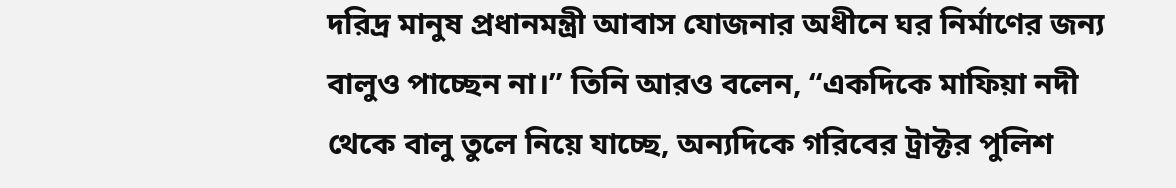দরিদ্র মানুষ প্রধানমন্ত্রী আবাস যোজনার অধীনে ঘর নির্মাণের জন্য বালুও পাচ্ছেন না।” তিনি আরও বলেন, “একদিকে মাফিয়া নদী থেকে বালু তুলে নিয়ে যাচ্ছে, অন্যদিকে গরিবের ট্রাক্টর পুলিশ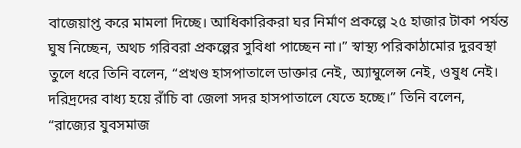বাজেয়াপ্ত করে মামলা দিচ্ছে। আধিকারিকরা ঘর নির্মাণ প্রকল্পে ২৫ হাজার টাকা পর্যন্ত ঘুষ নিচ্ছেন, অথচ গরিবরা প্রকল্পের সুবিধা পাচ্ছেন না।” স্বাস্থ্য পরিকাঠামোর দুরবস্থা তুলে ধরে তিনি বলেন, “প্রখণ্ড হাসপাতালে ডাক্তার নেই, অ্যাম্বুলেন্স নেই, ওষুধ নেই। দরিদ্রদের বাধ্য হয়ে রাঁচি বা জেলা সদর হাসপাতালে যেতে হচ্ছে।” তিনি বলেন, “রাজ্যের যুবসমাজ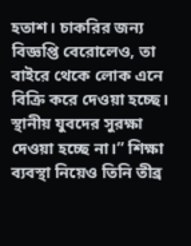হতাশ। চাকরির জন্য বিজ্ঞপ্তি বেরোলেও, তা বাইরে থেকে লোক এনে বিক্রি করে দেওয়া হচ্ছে। স্থানীয় যুবদের সুরক্ষা দেওয়া হচ্ছে না।” শিক্ষা ব্যবস্থা নিয়েও তিনি তীব্র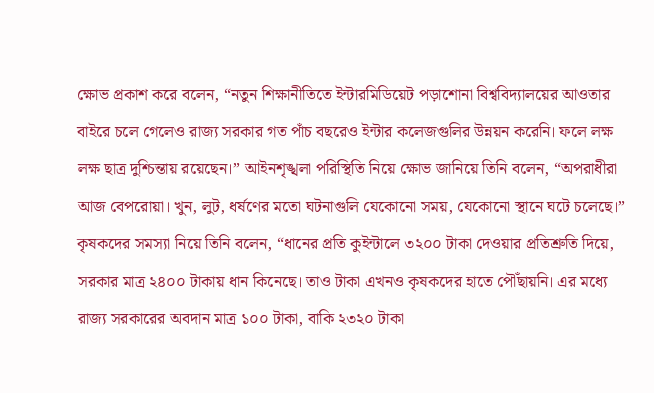ক্ষোভ প্রকাশ করে বলেন, “নতুন শিক্ষানীতিতে ইন্টারমিডিয়েট পড়াশোনা বিশ্ববিদ্যালয়ের আওতার বাইরে চলে গেলেও রাজ্য সরকার গত পাঁচ বছরেও ইন্টার কলেজগুলির উন্নয়ন করেনি। ফলে লক্ষ লক্ষ ছাত্র দুশ্চিন্তায় রয়েছেন।” আইনশৃঙ্খলা পরিস্থিতি নিয়ে ক্ষোভ জানিয়ে তিনি বলেন, “অপরাধীরা আজ বেপরোয়া। খুন, লুট, ধর্ষণের মতো ঘটনাগুলি যেকোনো সময়, যেকোনো স্থানে ঘটে চলেছে।” কৃষকদের সমস্যা নিয়ে তিনি বলেন, “ধানের প্রতি কুইন্টালে ৩২০০ টাকা দেওয়ার প্রতিশ্রুতি দিয়ে, সরকার মাত্র ২৪০০ টাকায় ধান কিনেছে। তাও টাকা এখনও কৃষকদের হাতে পৌঁছায়নি। এর মধ্যে রাজ্য সরকারের অবদান মাত্র ১০০ টাকা, বাকি ২৩২০ টাকা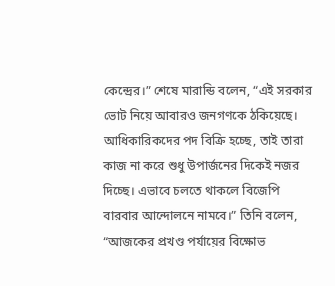কেন্দ্রের।” শেষে মারান্ডি বলেন, “এই সরকার ভোট নিয়ে আবারও জনগণকে ঠকিয়েছে। আধিকারিকদের পদ বিক্রি হচ্ছে, তাই তারা কাজ না করে শুধু উপার্জনের দিকেই নজর দিচ্ছে। এভাবে চলতে থাকলে বিজেপি বারবার আন্দোলনে নামবে।” তিনি বলেন, “আজকের প্রখণ্ড পর্যায়ের বিক্ষোভ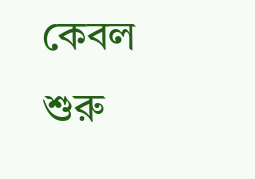কেবল শুরু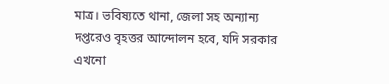মাত্র। ভবিষ্যতে থানা, জেলা সহ অন্যান্য দপ্তরেও বৃহত্তর আন্দোলন হবে, যদি সরকার এখনো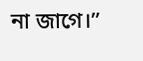না জাগে।”